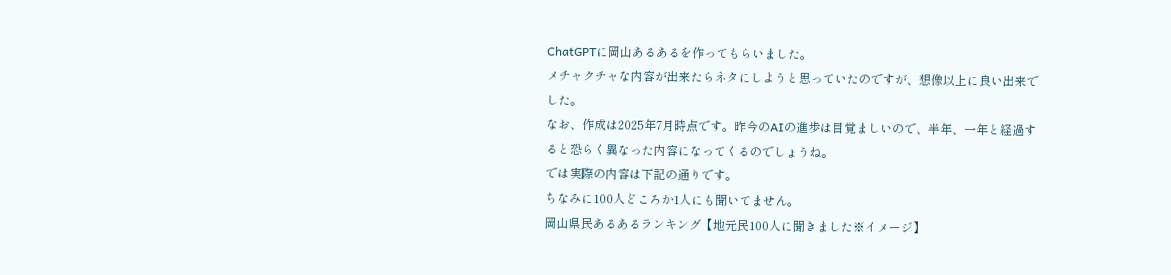ChatGPTに岡山あるあるを作ってもらいました。
メチャクチャな内容が出来たらネタにしようと思っていたのですが、想像以上に良い出来でした。
なお、作成は2025年7月時点です。昨今のAIの進歩は目覚ましいので、半年、一年と経過すると恐らく異なった内容になってくるのでしょうね。
では実際の内容は下記の通りです。
ちなみに100人どころか1人にも聞いてません。
岡山県民あるあるランキング【地元民100人に聞きました※イメージ】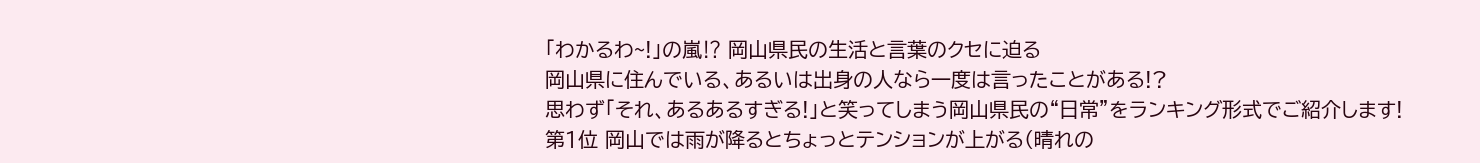「わかるわ~!」の嵐⁉ 岡山県民の生活と言葉のクセに迫る
岡山県に住んでいる、あるいは出身の人なら一度は言ったことがある!?
思わず「それ、あるあるすぎる!」と笑ってしまう岡山県民の“日常”をランキング形式でご紹介します!
第1位 岡山では雨が降るとちょっとテンションが上がる(晴れの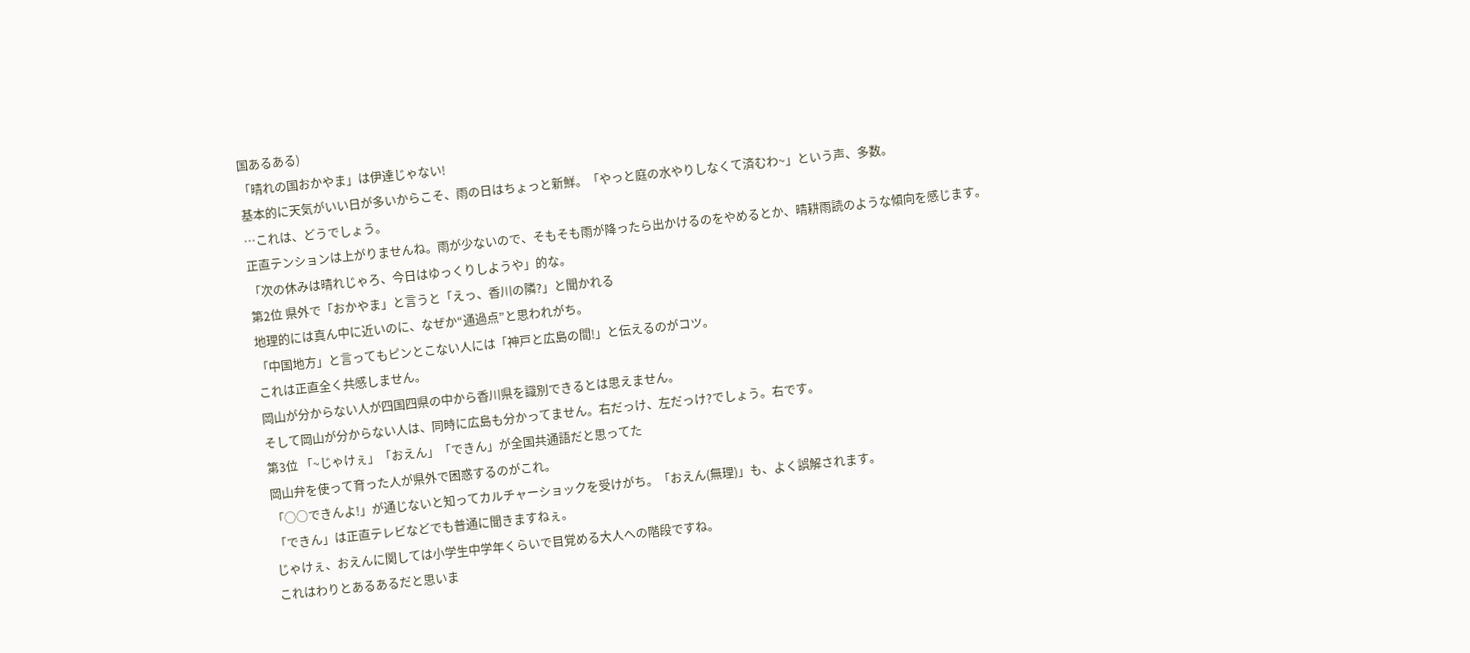国あるある)
「晴れの国おかやま」は伊達じゃない!
基本的に天気がいい日が多いからこそ、雨の日はちょっと新鮮。「やっと庭の水やりしなくて済むわ~」という声、多数。
…これは、どうでしょう。
正直テンションは上がりませんね。雨が少ないので、そもそも雨が降ったら出かけるのをやめるとか、晴耕雨読のような傾向を感じます。
「次の休みは晴れじゃろ、今日はゆっくりしようや」的な。
第2位 県外で「おかやま」と言うと「えっ、香川の隣?」と聞かれる
地理的には真ん中に近いのに、なぜか“通過点”と思われがち。
「中国地方」と言ってもピンとこない人には「神戸と広島の間!」と伝えるのがコツ。
これは正直全く共感しません。
岡山が分からない人が四国四県の中から香川県を識別できるとは思えません。
そして岡山が分からない人は、同時に広島も分かってません。右だっけ、左だっけ?でしょう。右です。
第3位 「~じゃけぇ」「おえん」「できん」が全国共通語だと思ってた
岡山弁を使って育った人が県外で困惑するのがこれ。
「○○できんよ!」が通じないと知ってカルチャーショックを受けがち。「おえん(無理)」も、よく誤解されます。
「できん」は正直テレビなどでも普通に聞きますねぇ。
じゃけぇ、おえんに関しては小学生中学年くらいで目覚める大人への階段ですね。
これはわりとあるあるだと思いま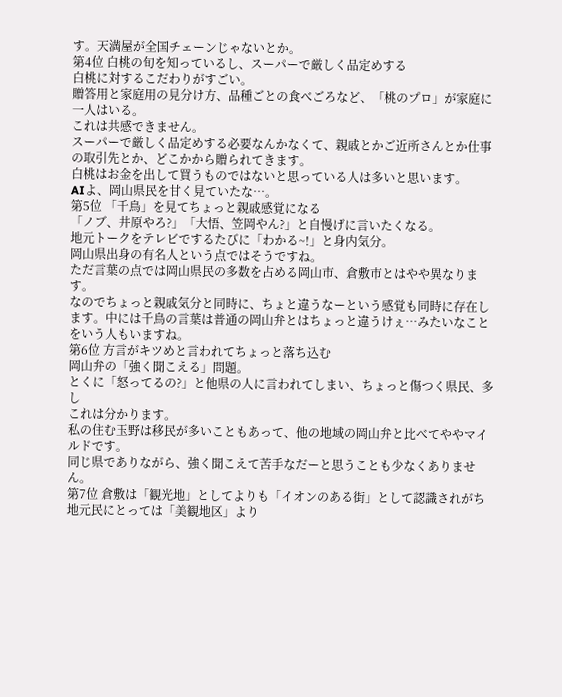す。天満屋が全国チェーンじゃないとか。
第4位 白桃の旬を知っているし、スーパーで厳しく品定めする
白桃に対するこだわりがすごい。
贈答用と家庭用の見分け方、品種ごとの食べごろなど、「桃のプロ」が家庭に一人はいる。
これは共感できません。
スーパーで厳しく品定めする必要なんかなくて、親戚とかご近所さんとか仕事の取引先とか、どこかから贈られてきます。
白桃はお金を出して買うものではないと思っている人は多いと思います。
AIよ、岡山県民を甘く見ていたな…。
第5位 「千鳥」を見てちょっと親戚感覚になる
「ノブ、井原やろ?」「大悟、笠岡やん?」と自慢げに言いたくなる。
地元トークをテレビでするたびに「わかる~!」と身内気分。
岡山県出身の有名人という点ではそうですね。
ただ言葉の点では岡山県民の多数を占める岡山市、倉敷市とはやや異なります。
なのでちょっと親戚気分と同時に、ちょと違うなーという感覚も同時に存在します。中には千鳥の言葉は普通の岡山弁とはちょっと違うけぇ…みたいなことをいう人もいますね。
第6位 方言がキツめと言われてちょっと落ち込む
岡山弁の「強く聞こえる」問題。
とくに「怒ってるの?」と他県の人に言われてしまい、ちょっと傷つく県民、多し
これは分かります。
私の住む玉野は移民が多いこともあって、他の地域の岡山弁と比べてややマイルドです。
同じ県でありながら、強く聞こえて苦手なだーと思うことも少なくありません。
第7位 倉敷は「観光地」としてよりも「イオンのある街」として認識されがち
地元民にとっては「美観地区」より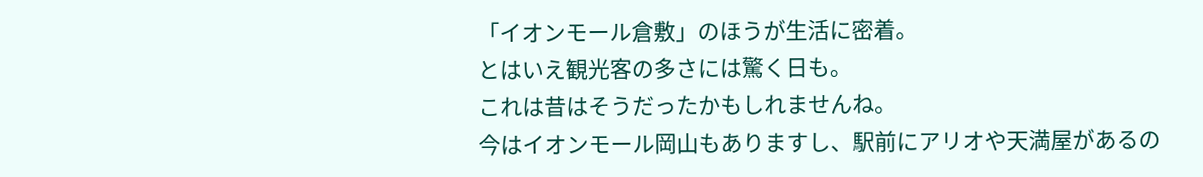「イオンモール倉敷」のほうが生活に密着。
とはいえ観光客の多さには驚く日も。
これは昔はそうだったかもしれませんね。
今はイオンモール岡山もありますし、駅前にアリオや天満屋があるの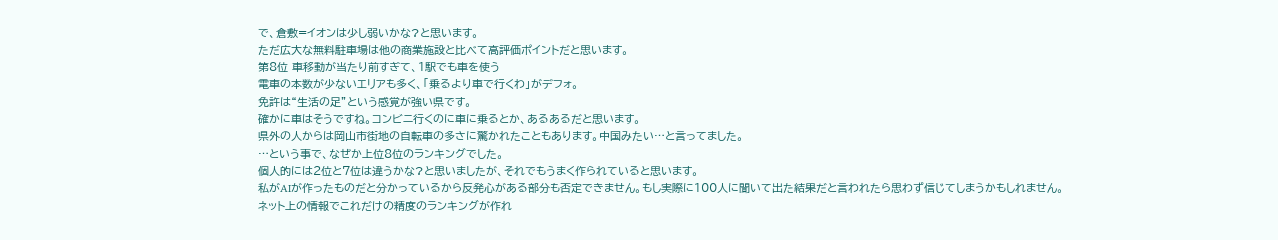で、倉敷=イオンは少し弱いかな?と思います。
ただ広大な無料駐車場は他の商業施設と比べて高評価ポイントだと思います。
第8位 車移動が当たり前すぎて、1駅でも車を使う
電車の本数が少ないエリアも多く、「乗るより車で行くわ」がデフォ。
免許は“生活の足”という感覚が強い県です。
確かに車はそうですね。コンビニ行くのに車に乗るとか、あるあるだと思います。
県外の人からは岡山市街地の自転車の多さに驚かれたこともあります。中国みたい…と言ってました。
…という事で、なぜか上位8位のランキングでした。
個人的には2位と7位は違うかな?と思いましたが、それでもうまく作られていると思います。
私がAIが作ったものだと分かっているから反発心がある部分も否定できません。もし実際に100人に聞いて出た結果だと言われたら思わず信じてしまうかもしれません。
ネット上の情報でこれだけの精度のランキングが作れ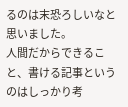るのは末恐ろしいなと思いました。
人間だからできること、書ける記事というのはしっかり考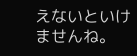えないといけませんね。